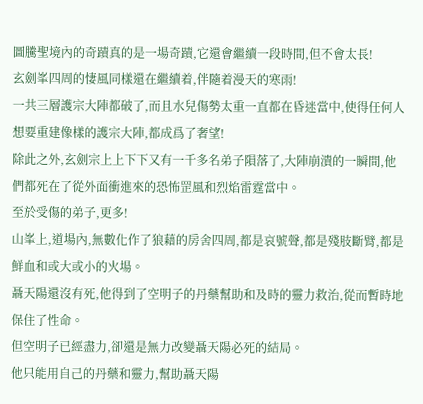圖騰聖境內的奇蹟真的是一場奇蹟,它還會繼續一段時間,但不會太長!
玄劍峯四周的悽風同樣還在繼續着,伴隨着漫天的寒雨!
一共三層護宗大陣都破了,而且水兒傷勢太重一直都在昏迷當中,使得任何人想要重建像樣的護宗大陣,都成爲了奢望!
除此之外,玄劍宗上上下下又有一千多名弟子隕落了,大陣崩潰的一瞬間,他們都死在了從外面衝進來的恐怖罡風和烈焰雷霆當中。
至於受傷的弟子,更多!
山峯上,道場內,無數化作了狼藉的房舍四周,都是哀號聲,都是殘肢斷臂,都是鮮血和或大或小的火場。
聶天陽還沒有死,他得到了空明子的丹藥幫助和及時的靈力救治,從而暫時地保住了性命。
但空明子已經盡力,卻還是無力改變聶天陽必死的結局。
他只能用自己的丹藥和靈力,幫助聶天陽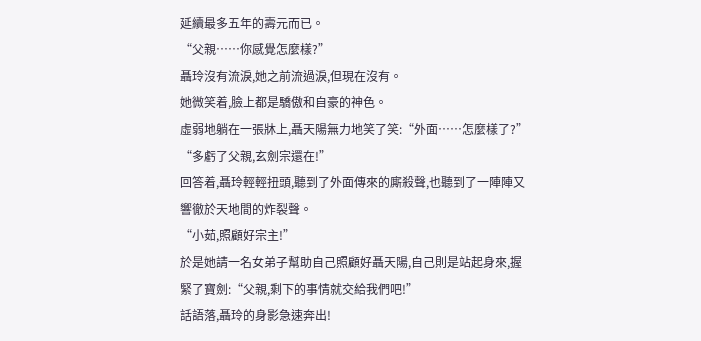延續最多五年的壽元而已。
“父親……你感覺怎麼樣?”
聶玲沒有流淚,她之前流過淚,但現在沒有。
她微笑着,臉上都是驕傲和自豪的神色。
虛弱地躺在一張牀上,聶天陽無力地笑了笑:“外面……怎麼樣了?”
“多虧了父親,玄劍宗還在!”
回答着,聶玲輕輕扭頭,聽到了外面傳來的廝殺聲,也聽到了一陣陣又響徹於天地間的炸裂聲。
“小茹,照顧好宗主!”
於是她請一名女弟子幫助自己照顧好聶天陽,自己則是站起身來,握緊了寶劍:“父親,剩下的事情就交給我們吧!”
話語落,聶玲的身影急速奔出!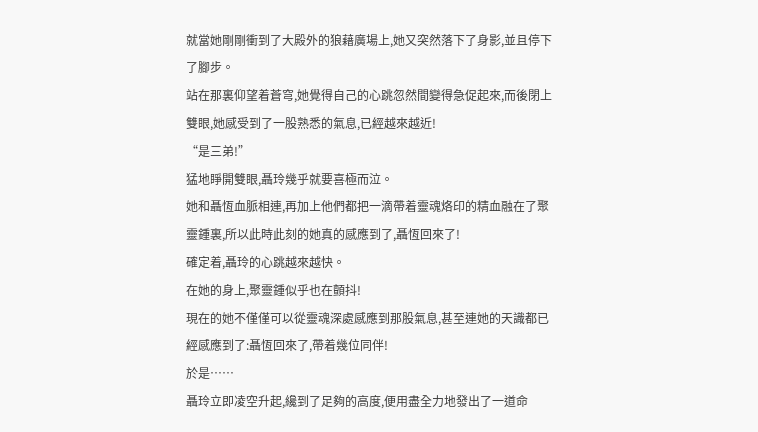就當她剛剛衝到了大殿外的狼藉廣場上,她又突然落下了身影,並且停下了腳步。
站在那裏仰望着蒼穹,她覺得自己的心跳忽然間變得急促起來,而後閉上雙眼,她感受到了一股熟悉的氣息,已經越來越近!
“是三弟!”
猛地睜開雙眼,聶玲幾乎就要喜極而泣。
她和聶恆血脈相連,再加上他們都把一滴帶着靈魂烙印的精血融在了聚靈鍾裏,所以此時此刻的她真的感應到了,聶恆回來了!
確定着,聶玲的心跳越來越快。
在她的身上,聚靈鍾似乎也在顫抖!
現在的她不僅僅可以從靈魂深處感應到那股氣息,甚至連她的天識都已經感應到了:聶恆回來了,帶着幾位同伴!
於是……
聶玲立即凌空升起,纔到了足夠的高度,便用盡全力地發出了一道命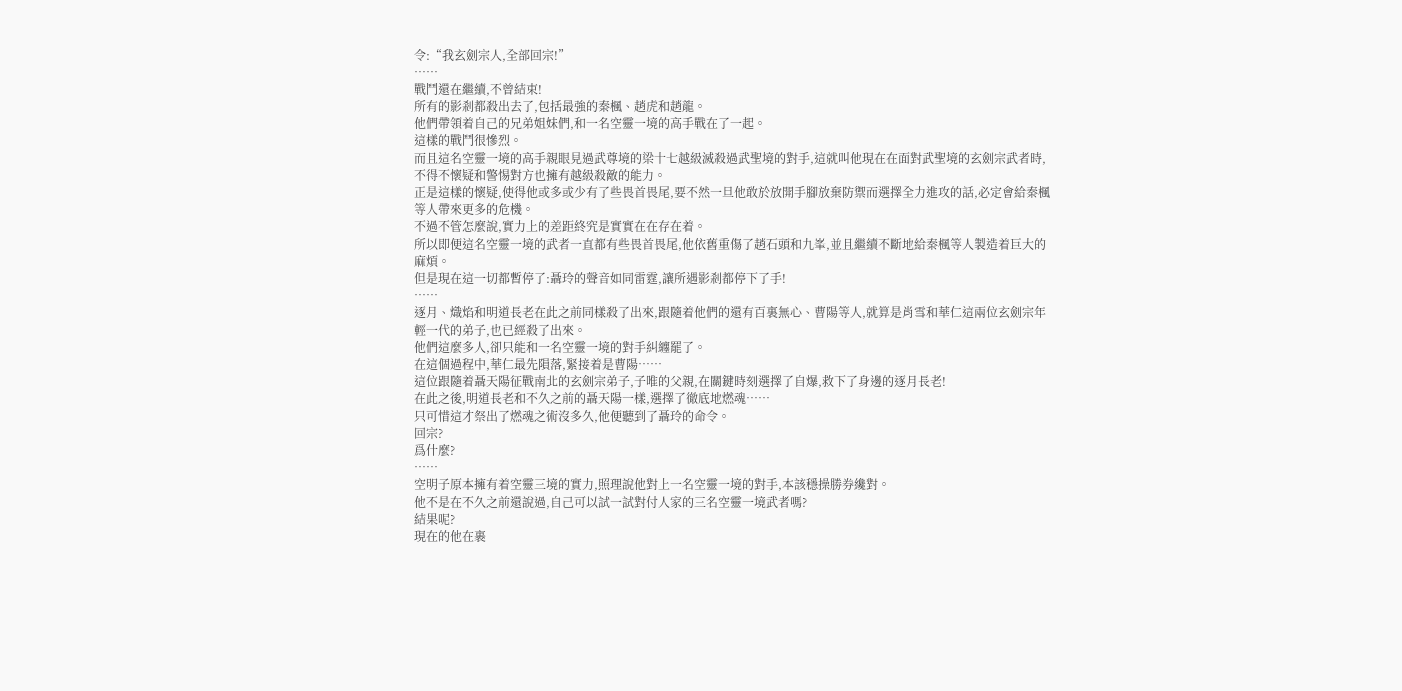令:“我玄劍宗人,全部回宗!”
……
戰鬥還在繼續,不曾結束!
所有的影剎都殺出去了,包括最強的秦楓、趙虎和趙龍。
他們帶領着自己的兄弟姐妹們,和一名空靈一境的高手戰在了一起。
這樣的戰鬥很慘烈。
而且這名空靈一境的高手親眼見過武尊境的梁十七越級滅殺過武聖境的對手,這就叫他現在在面對武聖境的玄劍宗武者時,不得不懷疑和警惕對方也擁有越級殺敵的能力。
正是這樣的懷疑,使得他或多或少有了些畏首畏尾,要不然一旦他敢於放開手腳放棄防禦而選擇全力進攻的話,必定會給秦楓等人帶來更多的危機。
不過不管怎麼說,實力上的差距終究是實實在在存在着。
所以即便這名空靈一境的武者一直都有些畏首畏尾,他依舊重傷了趙石頭和九峯,並且繼續不斷地給秦楓等人製造着巨大的麻煩。
但是現在這一切都暫停了:聶玲的聲音如同雷霆,讓所遇影剎都停下了手!
……
逐月、熾焰和明道長老在此之前同樣殺了出來,跟隨着他們的還有百裏無心、曹陽等人,就算是肖雪和華仁這兩位玄劍宗年輕一代的弟子,也已經殺了出來。
他們這麼多人,卻只能和一名空靈一境的對手糾纏罷了。
在這個過程中,華仁最先隕落,緊接着是曹陽……
這位跟隨着聶天陽征戰南北的玄劍宗弟子,子唯的父親,在關鍵時刻選擇了自爆,救下了身邊的逐月長老!
在此之後,明道長老和不久之前的聶天陽一樣,選擇了徹底地燃魂……
只可惜這才祭出了燃魂之術沒多久,他便聽到了聶玲的命令。
回宗?
爲什麼?
……
空明子原本擁有着空靈三境的實力,照理說他對上一名空靈一境的對手,本該穩操勝券纔對。
他不是在不久之前還說過,自己可以試一試對付人家的三名空靈一境武者嗎?
結果呢?
現在的他在裹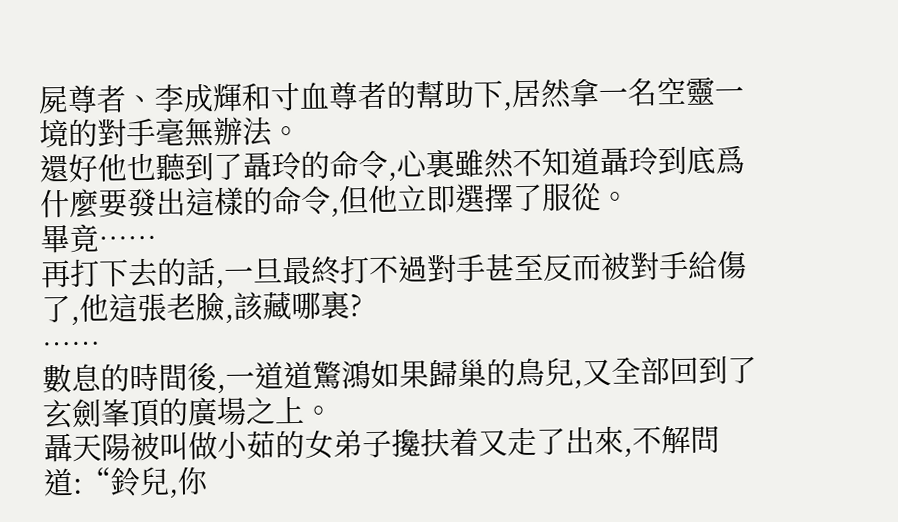屍尊者、李成輝和寸血尊者的幫助下,居然拿一名空靈一境的對手毫無辦法。
還好他也聽到了聶玲的命令,心裏雖然不知道聶玲到底爲什麼要發出這樣的命令,但他立即選擇了服從。
畢竟……
再打下去的話,一旦最終打不過對手甚至反而被對手給傷了,他這張老臉,該藏哪裏?
……
數息的時間後,一道道驚鴻如果歸巢的鳥兒,又全部回到了玄劍峯頂的廣場之上。
聶天陽被叫做小茹的女弟子攙扶着又走了出來,不解問道:“鈴兒,你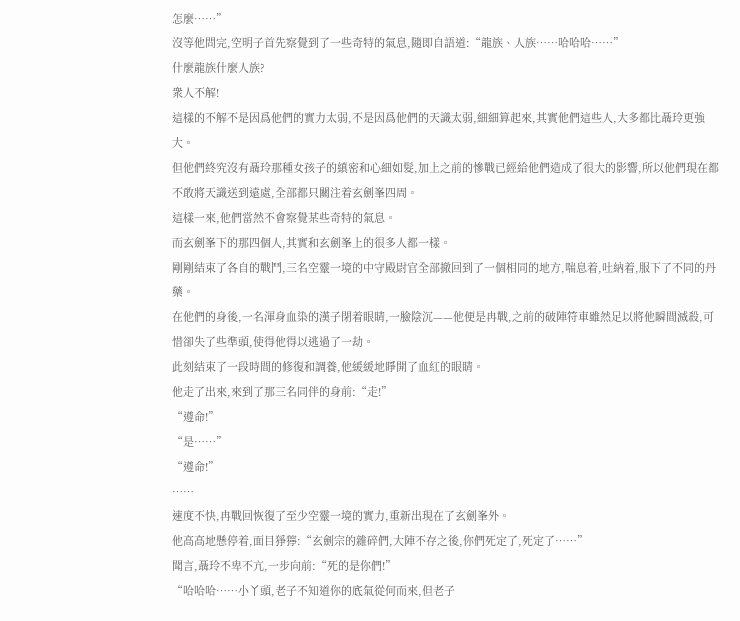怎麼……”
沒等他問完,空明子首先察覺到了一些奇特的氣息,隨即自語道:“龍族、人族……哈哈哈……”
什麼龍族什麼人族?
衆人不解!
這樣的不解不是因爲他們的實力太弱,不是因爲他們的天識太弱,細細算起來,其實他們這些人,大多都比聶玲更強大。
但他們終究沒有聶玲那種女孩子的縝密和心細如髮,加上之前的慘戰已經給他們造成了很大的影響,所以他們現在都不敢將天識送到遠處,全部都只關注着玄劍峯四周。
這樣一來,他們當然不會察覺某些奇特的氣息。
而玄劍峯下的那四個人,其實和玄劍峯上的很多人都一樣。
剛剛結束了各自的戰鬥,三名空靈一境的中守殿尉官全部撤回到了一個相同的地方,喘息着,吐納着,服下了不同的丹藥。
在他們的身後,一名渾身血染的漢子閉着眼睛,一臉陰沉——他便是冉戰,之前的破陣符車雖然足以將他瞬間滅殺,可惜卻失了些準頭,使得他得以逃過了一劫。
此刻結束了一段時間的修復和調養,他緩緩地睜開了血紅的眼睛。
他走了出來,來到了那三名同伴的身前:“走!”
“遵命!”
“是……”
“遵命!”
……
速度不快,冉戰回恢復了至少空靈一境的實力,重新出現在了玄劍峯外。
他高高地懸停着,面目猙獰:“玄劍宗的雜碎們,大陣不存之後,你們死定了,死定了……”
聞言,聶玲不卑不亢,一步向前:“死的是你們!”
“哈哈哈……小丫頭,老子不知道你的底氣從何而來,但老子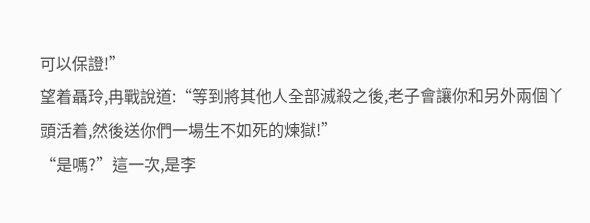可以保證!”
望着聶玲,冉戰說道:“等到將其他人全部滅殺之後,老子會讓你和另外兩個丫頭活着,然後送你們一場生不如死的煉獄!”
“是嗎?”這一次,是李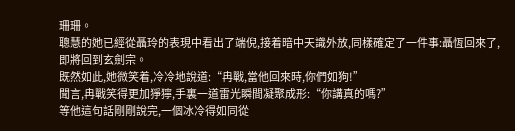珊珊。
聰慧的她已經從聶玲的表現中看出了端倪,接着暗中天識外放,同樣確定了一件事:聶恆回來了,即將回到玄劍宗。
既然如此,她微笑着,冷冷地說道:“冉戰,當他回來時,你們如狗!”
聞言,冉戰笑得更加猙獰,手裏一道雷光瞬間凝聚成形:“你講真的嗎?”
等他這句話剛剛說完,一個冰冷得如同從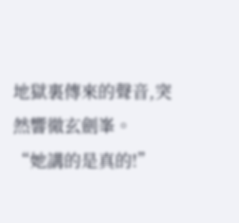地獄裏傳來的聲音,突然響徹玄劍峯。
“她講的是真的!”